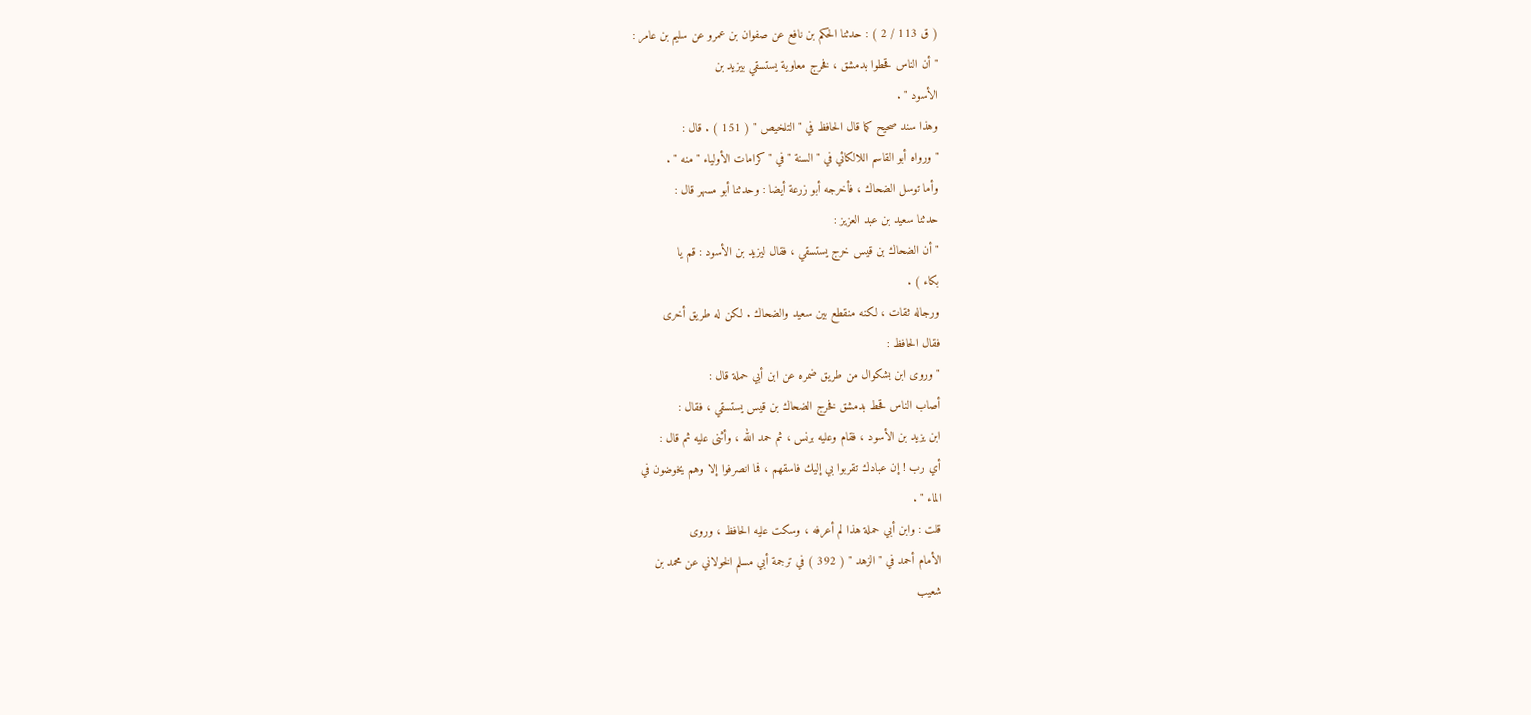( ق 113 / 2 ) : حدثنا الحكم بن نافع عن صفوان بن عمرو عن سليم بن عامر :
" أن الناس قحطوا بدمشق ، فخرج معاوية يستسقي بيزيد بن
الأسود " .
وهذا سند صحيح كما قال الحافظ في " التلخيص " ( 151 ) . قال :
" ورواه أبو القاسم اللالكائي في " السنة " في " كرامات الأولياء " منه " .
وأما توسل الضحاك ، فأخرجه أبو زرعة أيضا : وحدثنا أبو مسهر قال :
حدثنا سعيد بن عبد العزيز :
" أن الضحاك بن قيس خرج يستسقي ، فقال ليزيد بن الأسود : قم يا
بكاء ) .
ورجاله ثقات ، لكنه منقطع بين سعيد والضحاك . لكن له طريق أخرى
فقال الحافظ :
" وروى ابن بشكوال من طريق ضمره عن ابن أبي حملة قال :
أصاب الناس قحط بدمشق فخرج الضحاك بن قيس يستسقي ، فقال :
ابن يزيد بن الأسود ، فقام وعليه برنس ، ثم حمد الله ، وأثنى عليه ثم قال :
أي رب ! إن عبادك تقربوا بي إليك فاسقهم ، فما انصرفوا إلا وهم يخوضون في
الماء " .
قلت : وابن أبي حملة هذا لم أعرفه ، وسكت عليه الحافظ ، وروى
الأمام أحمد في " الزهد " ( 392 ) في ترجمة أبي مسلم الخولاني عن محمد بن
شعيب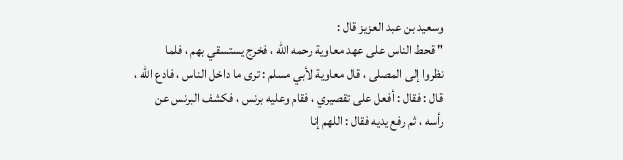وسعيد بن عبد العزيز قال :
" قحط الناس على عهد معاوية رحمه الله ، فخرج يستسقي بهم ، فلما
نظروا إلى المصلى ، قال معاوية لأبي مسلم : ترى ما داخل الناس ، فادع الله ،
قال : فقال : أفعل على تقصيري ، فقام وعليه برنس ، فكشف البرنس عن
رأسه ، ثم رفع يديه فقال : اللهم إنا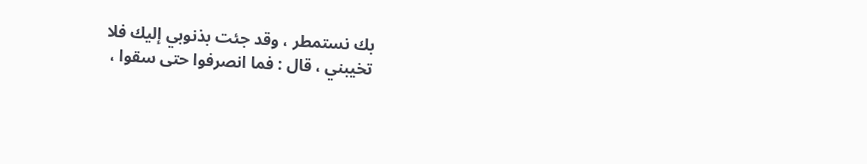بك نستمطر ، وقد جئت بذنوبي إليك فلا
تخيبني ، قال : فما انصرفوا حتى سقوا ،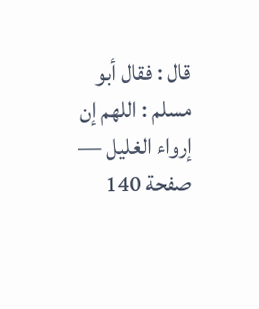قال : فقال أبو مسلم : اللهم إن
إرواء الغليل — صفحة 140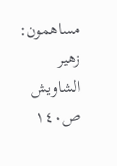مساهمون: زهير الشاويش
ص١٤٠